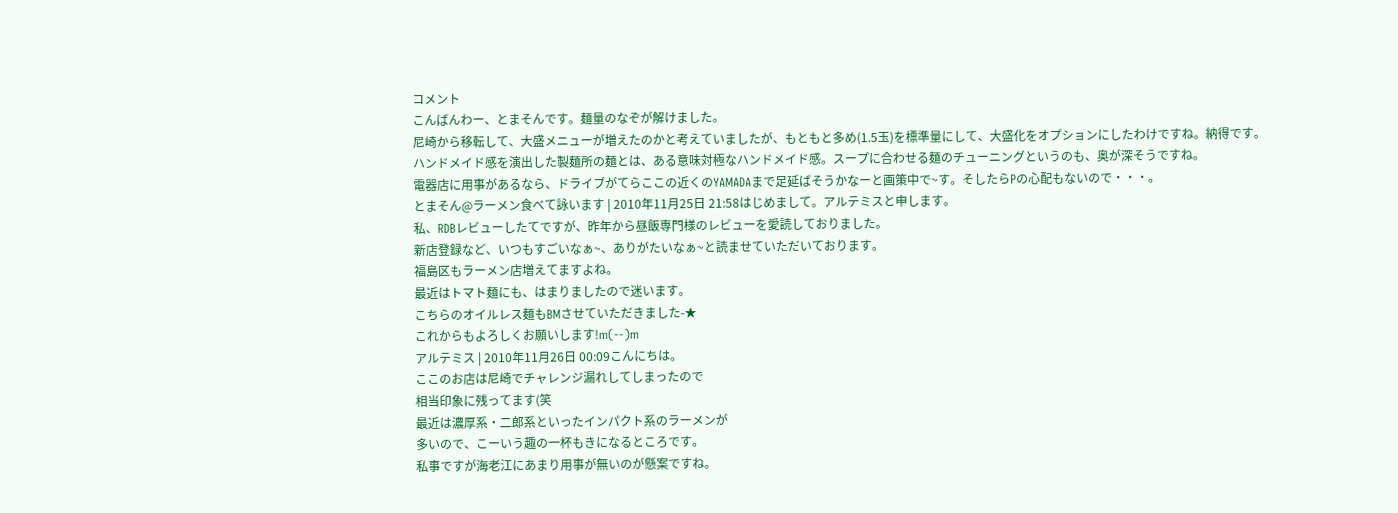コメント
こんばんわー、とまそんです。麺量のなぞが解けました。
尼崎から移転して、大盛メニューが増えたのかと考えていましたが、もともと多め(1.5玉)を標準量にして、大盛化をオプションにしたわけですね。納得です。
ハンドメイド感を演出した製麺所の麺とは、ある意味対極なハンドメイド感。スープに合わせる麺のチューニングというのも、奥が深そうですね。
電器店に用事があるなら、ドライブがてらここの近くのYAMADAまで足延ばそうかなーと画策中で~す。そしたらPの心配もないので・・・。
とまそん@ラーメン食べて詠います | 2010年11月25日 21:58はじめまして。アルテミスと申します。
私、RDBレビューしたてですが、昨年から昼飯専門様のレビューを愛読しておりました。
新店登録など、いつもすごいなぁ~、ありがたいなぁ~と読ませていただいております。
福島区もラーメン店増えてますよね。
最近はトマト麺にも、はまりましたので迷います。
こちらのオイルレス麺もBMさせていただきました-★
これからもよろしくお願いします!m(--)m
アルテミス | 2010年11月26日 00:09こんにちは。
ここのお店は尼崎でチャレンジ漏れしてしまったので
相当印象に残ってます(笑
最近は濃厚系・二郎系といったインパクト系のラーメンが
多いので、こーいう趣の一杯もきになるところです。
私事ですが海老江にあまり用事が無いのが懸案ですね。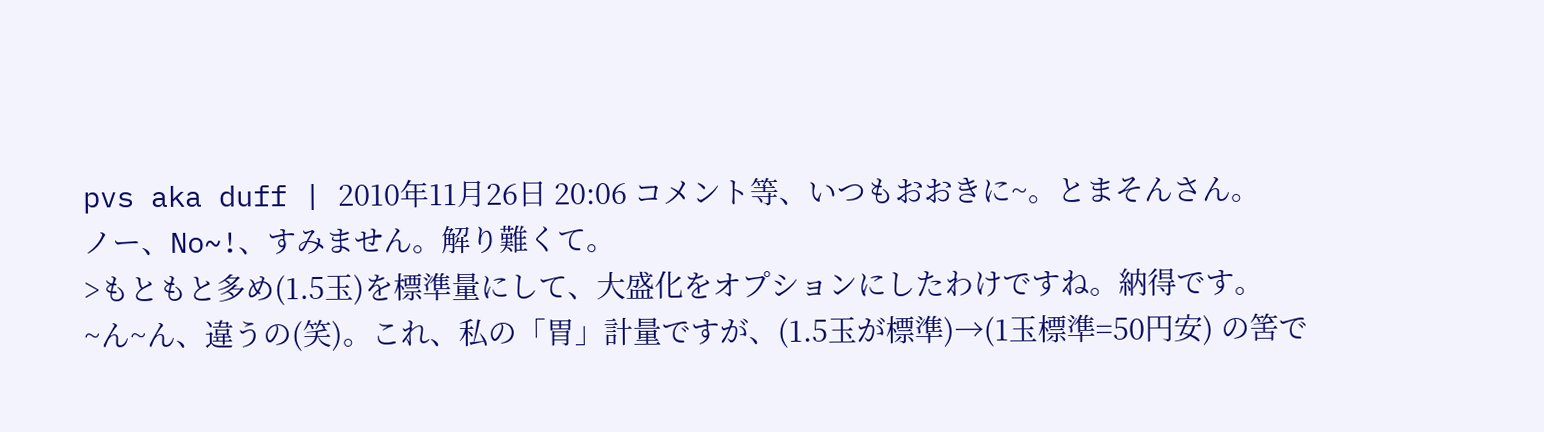pvs aka duff | 2010年11月26日 20:06 コメント等、いつもおおきに~。とまそんさん。
ノー、No~!、すみません。解り難くて。
>もともと多め(1.5玉)を標準量にして、大盛化をオプションにしたわけですね。納得です。
~ん~ん、違うの(笑)。これ、私の「胃」計量ですが、(1.5玉が標準)→(1玉標準=50円安) の筈で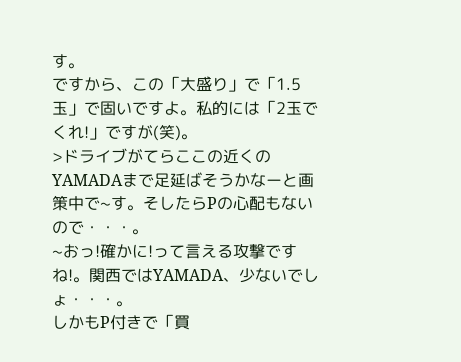す。
ですから、この「大盛り」で「1.5玉」で固いですよ。私的には「2玉でくれ!」ですが(笑)。
>ドライブがてらここの近くのYAMADAまで足延ばそうかなーと画策中で~す。そしたらPの心配もないので・・・。
~おっ!確かに!って言える攻撃ですね!。関西ではYAMADA、少ないでしょ・・・。
しかもP付きで「買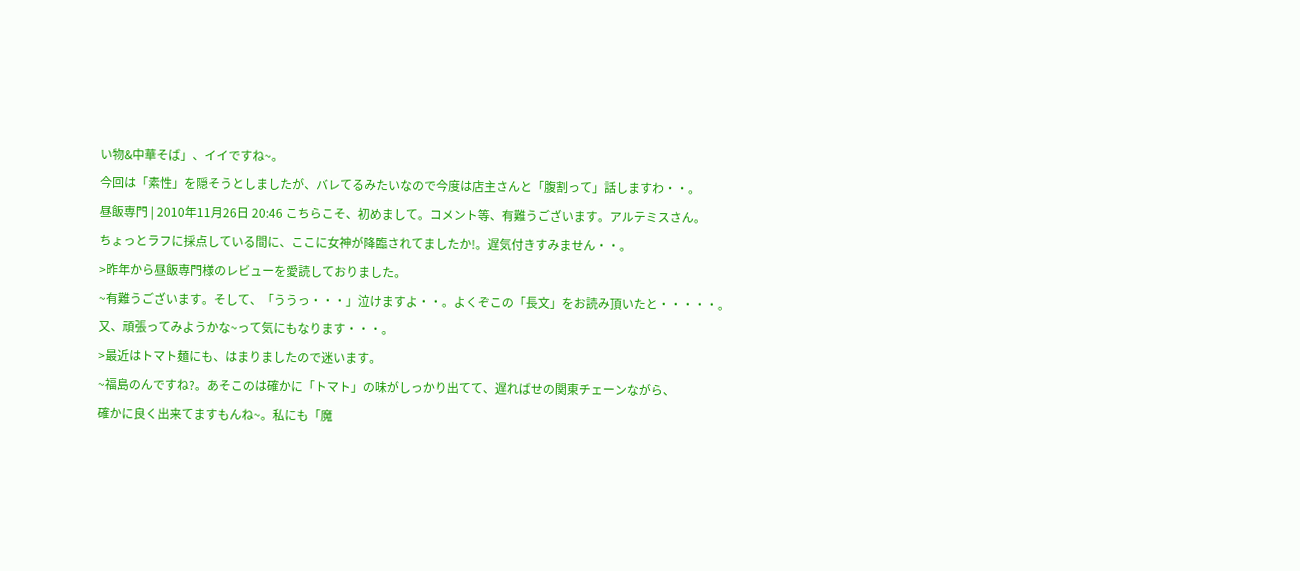い物&中華そば」、イイですね~。
今回は「素性」を隠そうとしましたが、バレてるみたいなので今度は店主さんと「腹割って」話しますわ・・。
昼飯専門 | 2010年11月26日 20:46 こちらこそ、初めまして。コメント等、有難うございます。アルテミスさん。
ちょっとラフに採点している間に、ここに女神が降臨されてましたか!。遅気付きすみません・・。
>昨年から昼飯専門様のレビューを愛読しておりました。
~有難うございます。そして、「ううっ・・・」泣けますよ・・。よくぞこの「長文」をお読み頂いたと・・・・・。
又、頑張ってみようかな~って気にもなります・・・。
>最近はトマト麺にも、はまりましたので迷います。
~福島のんですね?。あそこのは確かに「トマト」の味がしっかり出てて、遅ればせの関東チェーンながら、
確かに良く出来てますもんね~。私にも「魔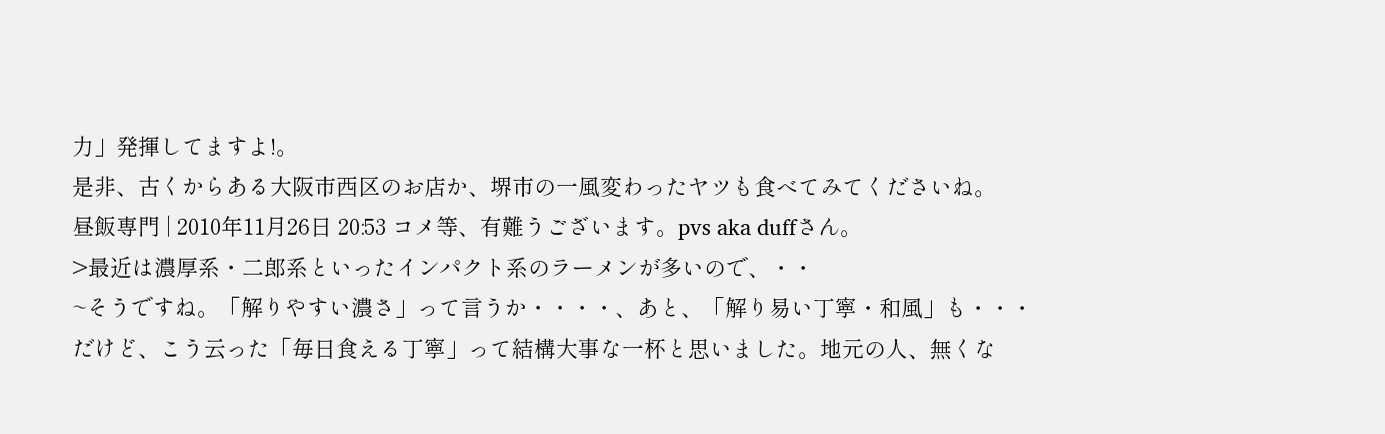力」発揮してますよ!。
是非、古くからある大阪市西区のお店か、堺市の一風変わったヤツも食べてみてくださいね。
昼飯専門 | 2010年11月26日 20:53 コメ等、有難うございます。pvs aka duffさん。
>最近は濃厚系・二郎系といったインパクト系のラーメンが多いので、・・
~そうですね。「解りやすい濃さ」って言うか・・・・、あと、「解り易い丁寧・和風」も・・・
だけど、こう云った「毎日食える丁寧」って結構大事な一杯と思いました。地元の人、無くな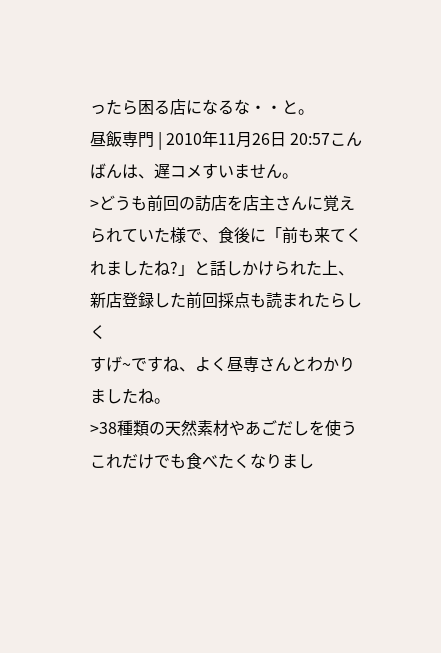ったら困る店になるな・・と。
昼飯専門 | 2010年11月26日 20:57こんばんは、遅コメすいません。
>どうも前回の訪店を店主さんに覚えられていた様で、食後に「前も来てくれましたね?」と話しかけられた上、新店登録した前回採点も読まれたらしく
すげ~ですね、よく昼専さんとわかりましたね。
>38種類の天然素材やあごだしを使う
これだけでも食べたくなりまし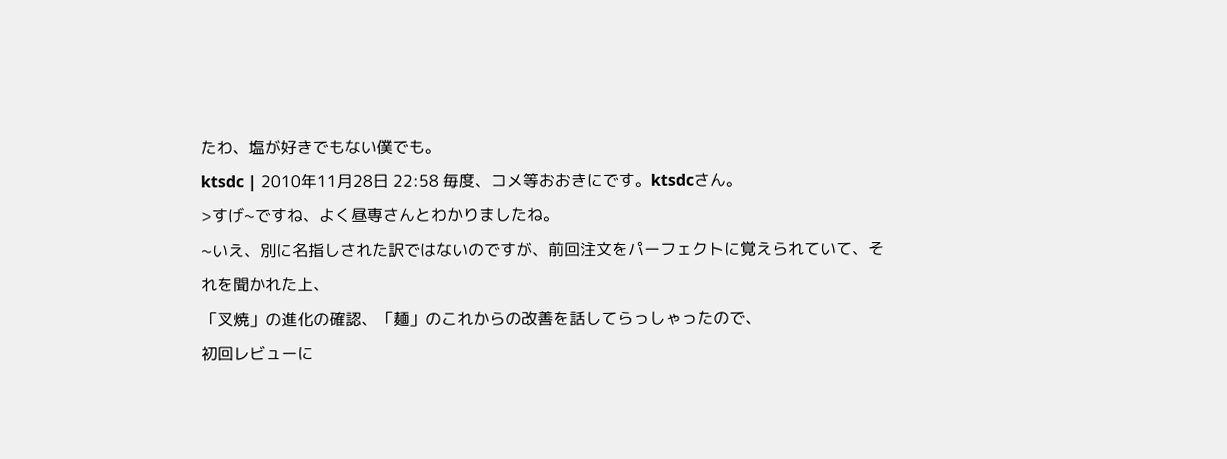たわ、塩が好きでもない僕でも。
ktsdc | 2010年11月28日 22:58 毎度、コメ等おおきにです。ktsdcさん。
>すげ~ですね、よく昼専さんとわかりましたね。
~いえ、別に名指しされた訳ではないのですが、前回注文をパーフェクトに覚えられていて、それを聞かれた上、
「叉焼」の進化の確認、「麺」のこれからの改善を話してらっしゃったので、
初回レビューに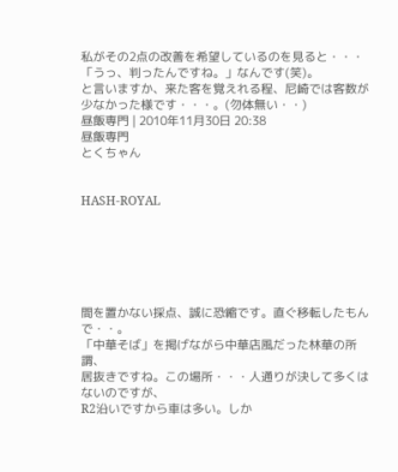私がその2点の改善を希望しているのを見ると・・・「うっ、判ったんですね。」なんです(笑)。
と言いますか、来た客を覚えれる程、尼崎では客数が少なかった様です・・・。(勿体無い・・)
昼飯専門 | 2010年11月30日 20:38
昼飯専門
とくちゃん


HASH-ROYAL






間を置かない採点、誠に恐縮です。直ぐ移転したもんで・・。
「中華そば」を掲げながら中華店風だった林華の所謂、
居抜きですね。この場所・・・人通りが決して多くはないのですが、
R2沿いですから車は多い。しか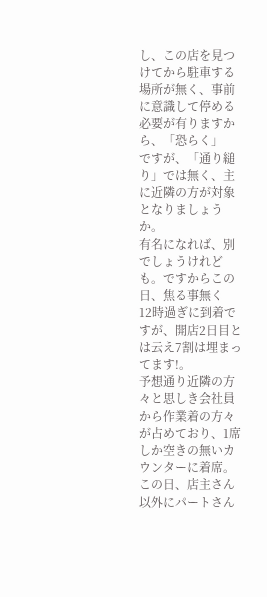し、この店を見つけてから駐車する
場所が無く、事前に意識して停める必要が有りますから、「恐らく」
ですが、「通り縋り」では無く、主に近隣の方が対象となりましょうか。
有名になれば、別でしょうけれども。ですからこの日、焦る事無く
12時過ぎに到着ですが、開店2日目とは云え7割は埋まってます!。
予想通り近隣の方々と思しき会社員から作業着の方々が占めており、1席しか空きの無いカウンターに着席。
この日、店主さん以外にパートさん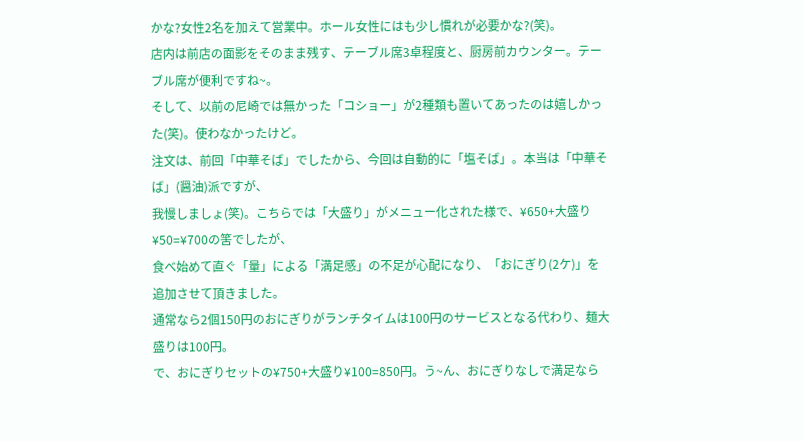かな?女性2名を加えて営業中。ホール女性にはも少し慣れが必要かな?(笑)。
店内は前店の面影をそのまま残す、テーブル席3卓程度と、厨房前カウンター。テーブル席が便利ですね~。
そして、以前の尼崎では無かった「コショー」が2種類も置いてあったのは嬉しかった(笑)。使わなかったけど。
注文は、前回「中華そば」でしたから、今回は自動的に「塩そば」。本当は「中華そば」(醤油)派ですが、
我慢しましょ(笑)。こちらでは「大盛り」がメニュー化された様で、¥650+大盛り¥50=¥700の筈でしたが、
食べ始めて直ぐ「量」による「満足感」の不足が心配になり、「おにぎり(2ケ)」を追加させて頂きました。
通常なら2個150円のおにぎりがランチタイムは100円のサービスとなる代わり、麺大盛りは100円。
で、おにぎりセットの¥750+大盛り¥100=850円。う~ん、おにぎりなしで満足なら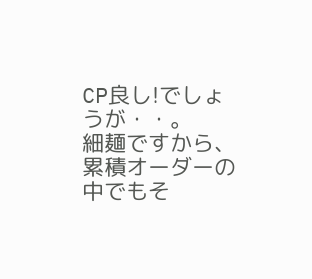CP良し!でしょうが・・。
細麺ですから、累積オーダーの中でもそ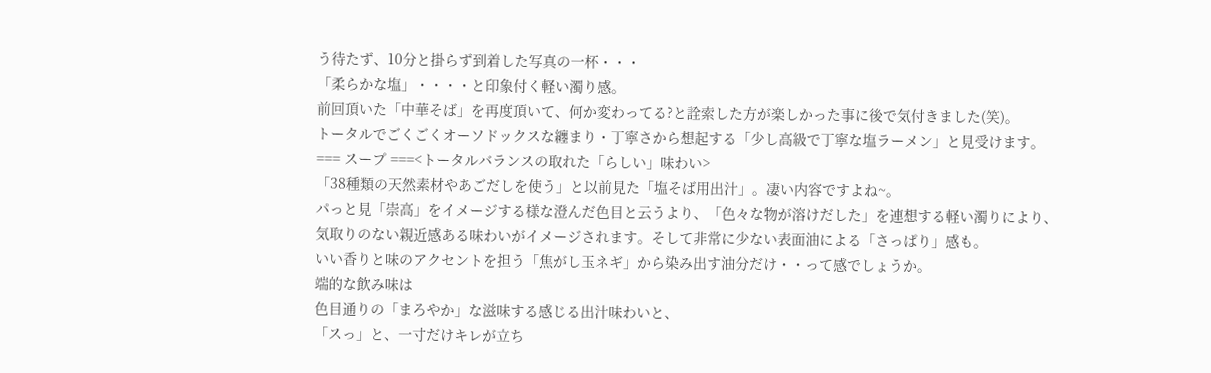う待たず、10分と掛らず到着した写真の一杯・・・
「柔らかな塩」・・・・と印象付く軽い濁り感。
前回頂いた「中華そば」を再度頂いて、何か変わってる?と詮索した方が楽しかった事に後で気付きました(笑)。
トータルでごくごくオーソドックスな纏まり・丁寧さから想起する「少し高級で丁寧な塩ラーメン」と見受けます。
=== スープ ===<トータルバランスの取れた「らしい」味わい>
「38種類の天然素材やあごだしを使う」と以前見た「塩そば用出汁」。凄い内容ですよね~。
パっと見「崇高」をイメージする様な澄んだ色目と云うより、「色々な物が溶けだした」を連想する軽い濁りにより、
気取りのない親近感ある味わいがイメージされます。そして非常に少ない表面油による「さっぱり」感も。
いい香りと味のアクセントを担う「焦がし玉ネギ」から染み出す油分だけ・・って感でしょうか。
端的な飲み味は
色目通りの「まろやか」な滋味する感じる出汁味わいと、
「スっ」と、一寸だけキレが立ち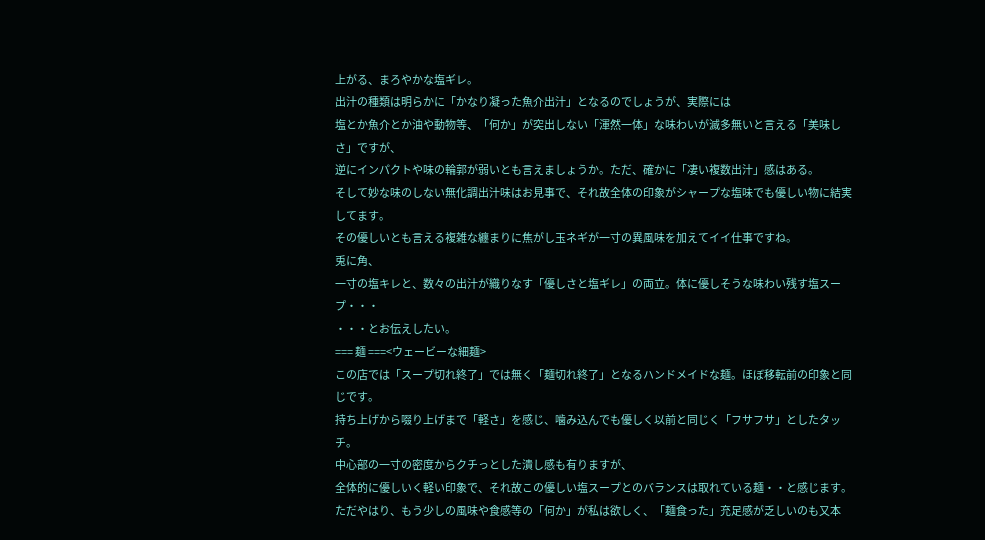上がる、まろやかな塩ギレ。
出汁の種類は明らかに「かなり凝った魚介出汁」となるのでしょうが、実際には
塩とか魚介とか油や動物等、「何か」が突出しない「渾然一体」な味わいが滅多無いと言える「美味しさ」ですが、
逆にインパクトや味の輪郭が弱いとも言えましょうか。ただ、確かに「凄い複数出汁」感はある。
そして妙な味のしない無化調出汁味はお見事で、それ故全体の印象がシャープな塩味でも優しい物に結実してます。
その優しいとも言える複雑な纏まりに焦がし玉ネギが一寸の異風味を加えてイイ仕事ですね。
兎に角、
一寸の塩キレと、数々の出汁が織りなす「優しさと塩ギレ」の両立。体に優しそうな味わい残す塩スープ・・・
・・・とお伝えしたい。
=== 麺 ===<ウェービーな細麺>
この店では「スープ切れ終了」では無く「麺切れ終了」となるハンドメイドな麺。ほぼ移転前の印象と同じです。
持ち上げから啜り上げまで「軽さ」を感じ、噛み込んでも優しく以前と同じく「フサフサ」としたタッチ。
中心部の一寸の密度からクチっとした潰し感も有りますが、
全体的に優しいく軽い印象で、それ故この優しい塩スープとのバランスは取れている麺・・と感じます。
ただやはり、もう少しの風味や食感等の「何か」が私は欲しく、「麺食った」充足感が乏しいのも又本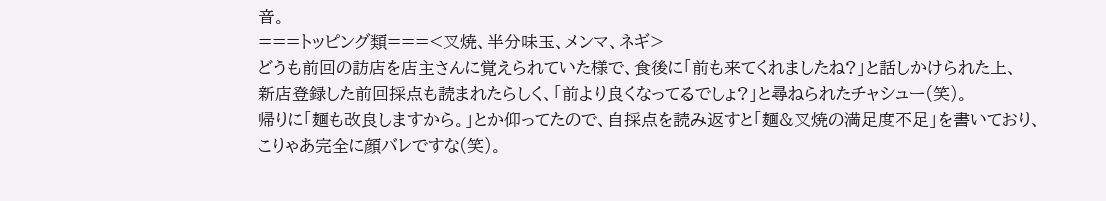音。
===トッピング類===<叉焼、半分味玉、メンマ、ネギ>
どうも前回の訪店を店主さんに覚えられていた様で、食後に「前も来てくれましたね?」と話しかけられた上、
新店登録した前回採点も読まれたらしく、「前より良くなってるでしょ?」と尋ねられたチャシュー(笑)。
帰りに「麺も改良しますから。」とか仰ってたので、自採点を読み返すと「麺&叉焼の満足度不足」を書いており、
こりゃあ完全に顔バレですな(笑)。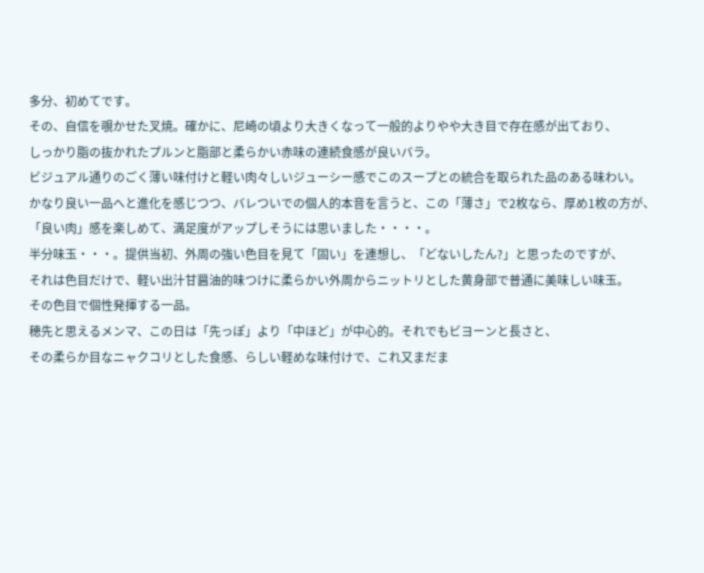多分、初めてです。
その、自信を覗かせた叉焼。確かに、尼崎の頃より大きくなって一般的よりやや大き目で存在感が出ており、
しっかり脂の抜かれたプルンと脂部と柔らかい赤味の連続食感が良いバラ。
ビジュアル通りのごく薄い味付けと軽い肉々しいジューシー感でこのスープとの統合を取られた品のある味わい。
かなり良い一品へと進化を感じつつ、バレついでの個人的本音を言うと、この「薄さ」で2枚なら、厚め1枚の方が、
「良い肉」感を楽しめて、満足度がアップしそうには思いました・・・・。
半分味玉・・・。提供当初、外周の強い色目を見て「固い」を連想し、「どないしたん?」と思ったのですが、
それは色目だけで、軽い出汁甘醤油的味つけに柔らかい外周からニットリとした黄身部で普通に美味しい味玉。
その色目で個性発揮する一品。
穂先と思えるメンマ、この日は「先っぽ」より「中ほど」が中心的。それでもビヨーンと長さと、
その柔らか目なニャクコリとした食感、らしい軽めな味付けで、これ又まだま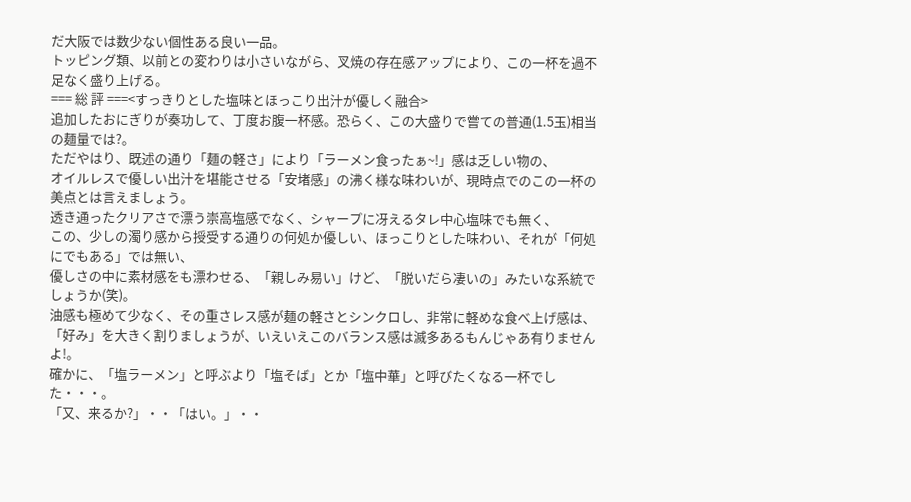だ大阪では数少ない個性ある良い一品。
トッピング類、以前との変わりは小さいながら、叉焼の存在感アップにより、この一杯を過不足なく盛り上げる。
=== 総 評 ===<すっきりとした塩味とほっこり出汁が優しく融合>
追加したおにぎりが奏功して、丁度お腹一杯感。恐らく、この大盛りで嘗ての普通(1.5玉)相当の麺量では?。
ただやはり、既述の通り「麺の軽さ」により「ラーメン食ったぁ~!」感は乏しい物の、
オイルレスで優しい出汁を堪能させる「安堵感」の沸く様な味わいが、現時点でのこの一杯の美点とは言えましょう。
透き通ったクリアさで漂う崇高塩感でなく、シャープに冴えるタレ中心塩味でも無く、
この、少しの濁り感から授受する通りの何処か優しい、ほっこりとした味わい、それが「何処にでもある」では無い、
優しさの中に素材感をも漂わせる、「親しみ易い」けど、「脱いだら凄いの」みたいな系統でしょうか(笑)。
油感も極めて少なく、その重さレス感が麺の軽さとシンクロし、非常に軽めな食べ上げ感は、
「好み」を大きく割りましょうが、いえいえこのバランス感は滅多あるもんじゃあ有りませんよ!。
確かに、「塩ラーメン」と呼ぶより「塩そば」とか「塩中華」と呼びたくなる一杯でした・・・。
「又、来るか?」・・「はい。」・・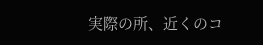実際の所、近くのコ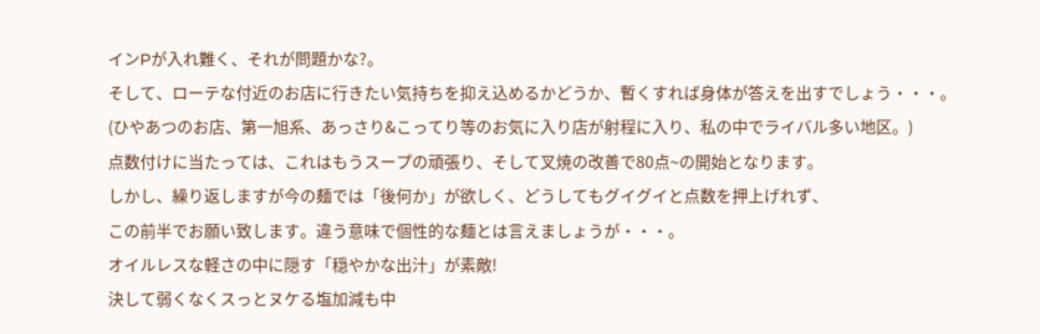インPが入れ難く、それが問題かな?。
そして、ローテな付近のお店に行きたい気持ちを抑え込めるかどうか、暫くすれば身体が答えを出すでしょう・・・。
(ひやあつのお店、第一旭系、あっさり&こってり等のお気に入り店が射程に入り、私の中でライバル多い地区。)
点数付けに当たっては、これはもうスープの頑張り、そして叉焼の改善で80点~の開始となります。
しかし、繰り返しますが今の麺では「後何か」が欲しく、どうしてもグイグイと点数を押上げれず、
この前半でお願い致します。違う意味で個性的な麺とは言えましょうが・・・。
オイルレスな軽さの中に隠す「穏やかな出汁」が素敵!
決して弱くなくスっとヌケる塩加減も中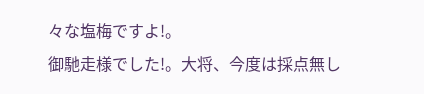々な塩梅ですよ!。
御馳走様でした!。大将、今度は採点無し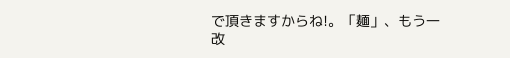で頂きますからね!。「麺」、もう一改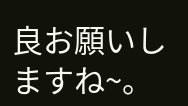良お願いしますね~。